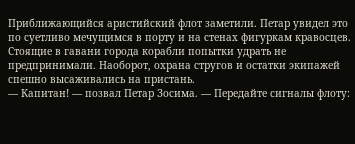Приближающийся аристийский флот заметили. Петар увидел это по суетливо мечущимся в порту и на стенах фигуркам кравосцев. Стоящие в гавани города корабли попытки удрать не предпринимали. Наоборот, охрана стругов и остатки экипажей спешно высаживались на пристань.
— Капитан! — позвал Петар Зосима. — Передайте сигналы флоту: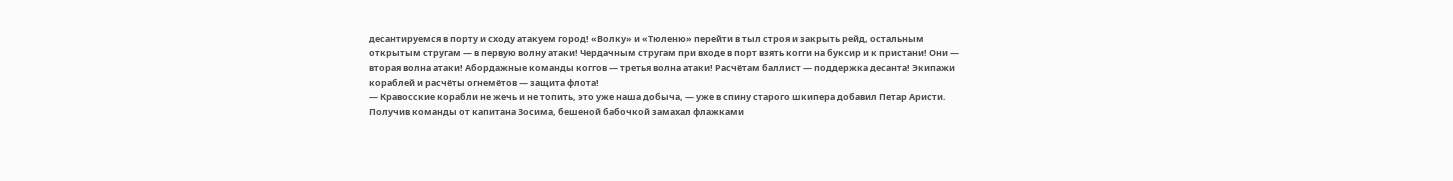десантируемся в порту и сходу атакуем город! «Волку» и «Тюленю» перейти в тыл строя и закрыть рейд, остальным открытым стругам — в первую волну атаки! Чердачным стругам при входе в порт взять когги на буксир и к пристани! Они — вторая волна атаки! Абордажные команды коггов — третья волна атаки! Расчётам баллист — поддержка десанта! Экипажи кораблей и расчёты огнемётов — защита флота!
— Кравосские корабли не жечь и не топить, это уже наша добыча, — уже в спину старого шкипера добавил Петар Аристи.
Получив команды от капитана Зосима, бешеной бабочкой замахал флажками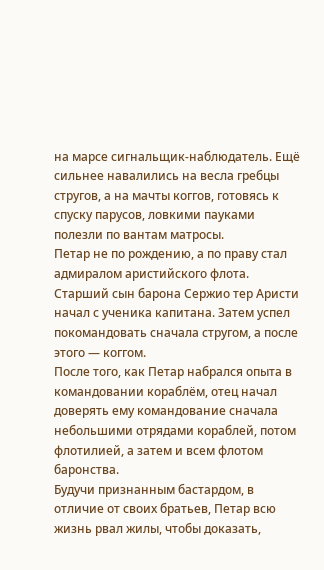на марсе сигнальщик-наблюдатель. Ещё сильнее навалились на весла гребцы стругов, а на мачты коггов, готовясь к спуску парусов, ловкими пауками полезли по вантам матросы.
Петар не по рождению, а по праву стал адмиралом аристийского флота. Старший сын барона Сержио тер Аристи начал с ученика капитана. Затем успел покомандовать сначала стругом, а после этого — коггом.
После того, как Петар набрался опыта в командовании кораблём, отец начал доверять ему командование сначала небольшими отрядами кораблей, потом флотилией, а затем и всем флотом баронства.
Будучи признанным бастардом, в отличие от своих братьев, Петар всю жизнь рвал жилы, чтобы доказать,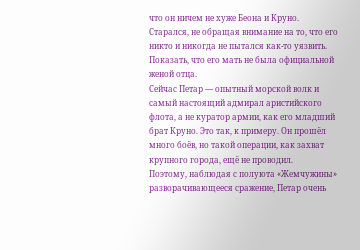что он ничем не хуже Беона и Круно. Старался, не обращая внимание на то, что его никто и никогда не пытался как-то уязвить. Показать, что его мать не была официальной женой отца.
Сейчас Петар — опытный морской волк и самый настоящий адмирал аристийского флота, а не куратор армии, как его младший брат Круно. Это так, к примеру. Он прошёл много боёв, но такой операции, как захват крупного города, ещё не проводил.
Поэтому, наблюдая с полуюта «Жемчужины» разворачивающееся сражение, Петар очень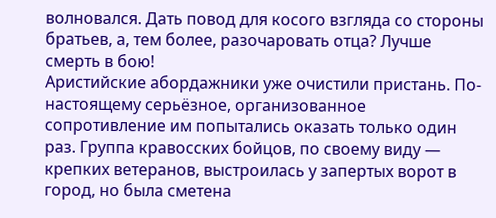волновался. Дать повод для косого взгляда со стороны братьев, а, тем более, разочаровать отца? Лучше смерть в бою!
Аристийские абордажники уже очистили пристань. По-настоящему серьёзное, организованное сопротивление им попытались оказать только один раз. Группа кравосских бойцов, по своему виду — крепких ветеранов, выстроилась у запертых ворот в город, но была сметена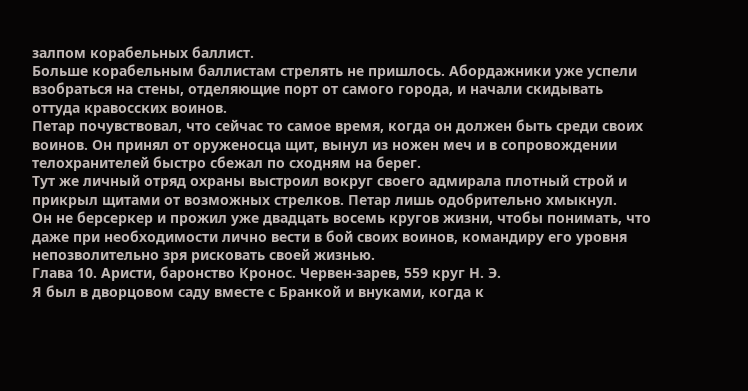залпом корабельных баллист.
Больше корабельным баллистам стрелять не пришлось. Абордажники уже успели взобраться на стены, отделяющие порт от самого города, и начали скидывать оттуда кравосских воинов.
Петар почувствовал, что сейчас то самое время, когда он должен быть среди своих воинов. Он принял от оруженосца щит, вынул из ножен меч и в сопровождении телохранителей быстро сбежал по сходням на берег.
Тут же личный отряд охраны выстроил вокруг своего адмирала плотный строй и прикрыл щитами от возможных стрелков. Петар лишь одобрительно хмыкнул.
Он не берсеркер и прожил уже двадцать восемь кругов жизни, чтобы понимать, что даже при необходимости лично вести в бой своих воинов, командиру его уровня непозволительно зря рисковать своей жизнью.
Глава 10. Аристи, баронство Кронос. Червен-зарев, 559 круг Н. Э.
Я был в дворцовом саду вместе с Бранкой и внуками, когда к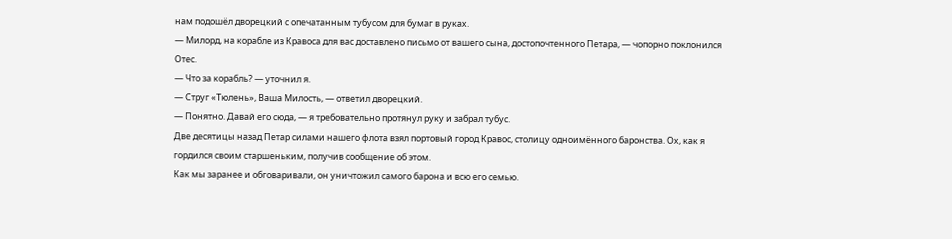нам подошёл дворецкий с опечатанным тубусом для бумаг в руках.
— Милорд, на корабле из Кравоса для вас доставлено письмо от вашего сына, достопочтенного Петара, — чопорно поклонился Отес.
— Что за корабль? — уточнил я.
— Струг «Тюлень», Ваша Милость, — ответил дворецкий.
— Понятно. Давай его сюда, — я требовательно протянул руку и забрал тубус.
Две десятицы назад Петар силами нашего флота взял портовый город Кравос, столицу одноимённого баронства. Ох, как я гордился своим старшеньким, получив сообщение об этом.
Как мы заранее и обговаривали, он уничтожил самого барона и всю его семью.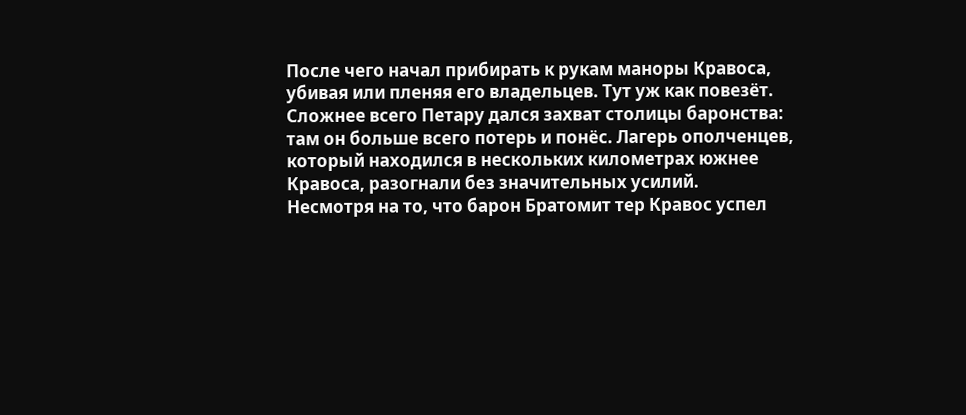После чего начал прибирать к рукам маноры Кравоса, убивая или пленяя его владельцев. Тут уж как повезёт.
Сложнее всего Петару дался захват столицы баронства: там он больше всего потерь и понёс. Лагерь ополченцев, который находился в нескольких километрах южнее Кравоса, разогнали без значительных усилий.
Несмотря на то, что барон Братомит тер Кравос успел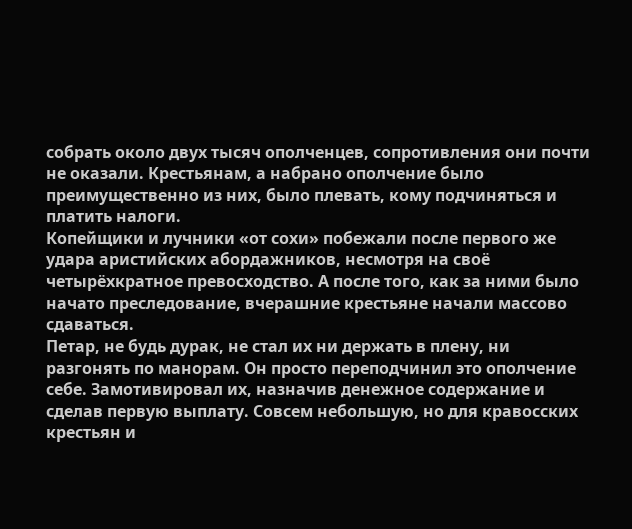собрать около двух тысяч ополченцев, сопротивления они почти не оказали. Крестьянам, а набрано ополчение было преимущественно из них, было плевать, кому подчиняться и платить налоги.
Копейщики и лучники «от сохи» побежали после первого же удара аристийских абордажников, несмотря на своё четырёхкратное превосходство. А после того, как за ними было начато преследование, вчерашние крестьяне начали массово сдаваться.
Петар, не будь дурак, не стал их ни держать в плену, ни разгонять по манорам. Он просто переподчинил это ополчение себе. Замотивировал их, назначив денежное содержание и сделав первую выплату. Совсем небольшую, но для кравосских крестьян и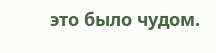это было чудом.